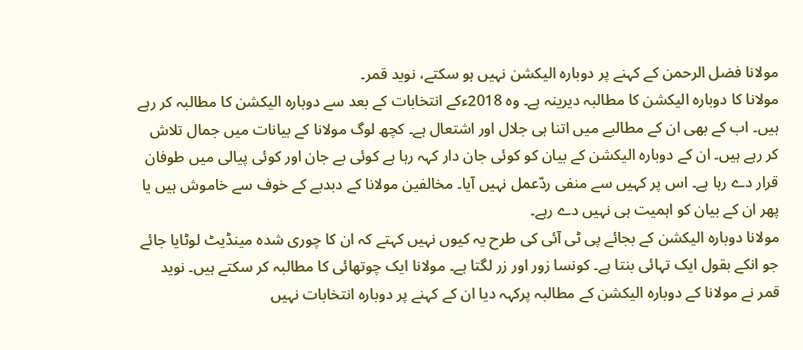مولانا فضل الرحمن کے کہنے پر دوبارہ الیکشن نہیں ہو سکتے، نوید قمر۔
مولانا کا دوبارہ الیکشن کا مطالبہ دیرینہ ہے۔ وہ 2018ءکے انتخابات کے بعد سے دوبارہ الیکشن کا مطالبہ کر رہے ہیں۔ اب کے بھی ان کے مطالبے میں اتنا ہی جلال اور اشتعال ہے۔ کچھ لوگ مولانا کے بیانات میں جمال تلاش کر رہے ہیں۔ ان کے دوبارہ الیکشن کے بیان کو کوئی جان دار کہہ رہا ہے کوئی بے جان اور کوئی پیالی میں طوفان قرار دے رہا ہے۔ اس پر کہیں سے منفی ردّعمل نہیں آیا۔ مخالفین مولانا کے دبدبے کے خوف سے خاموش ہیں یا پھر ان کے بیان کو اہمیت ہی نہیں دے رہے۔
مولانا دوبارہ الیکشن کے بجائے پی ٹی آئی کی طرح یہ کیوں نہیں کہتے کہ ان کا چوری شدہ مینڈیٹ لوٹایا جائے جو انکے بقول ایک تہائی بنتا ہے۔ کونسا زور اور زر لگتا ہے۔ مولانا ایک چوتھائی کا مطالبہ کر سکتے ہیں۔ نوید قمر نے مولانا کے دوبارہ الیکشن کے مطالبہ پرکہہ دیا ان کے کہنے پر دوبارہ انتخابات نہیں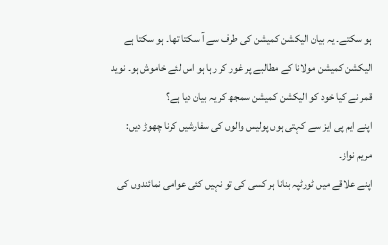ہو سکتے۔ یہ بیان الیکشن کمیشن کی طرف سے آ سکتا تھا۔ ہو سکتا ہے الیکشن کمیشن مولانا کے مطالبے پر غور کر رہا ہو اس لئے خاموش ہو۔ نوید قمر نے کیا خود کو الیکشن کمیشن سمجھ کر یہ بیان دیا ہے؟
اپنے ایم پی ایز سے کہتی ہوں پولیس والوں کی سفارشیں کرنا چھوڑ دیں: مریم نواز۔
اپنے علاقے میں ٹورٹپہ بنانا ہر کسی کی تو نہیں کئی عوامی نمائندوں کی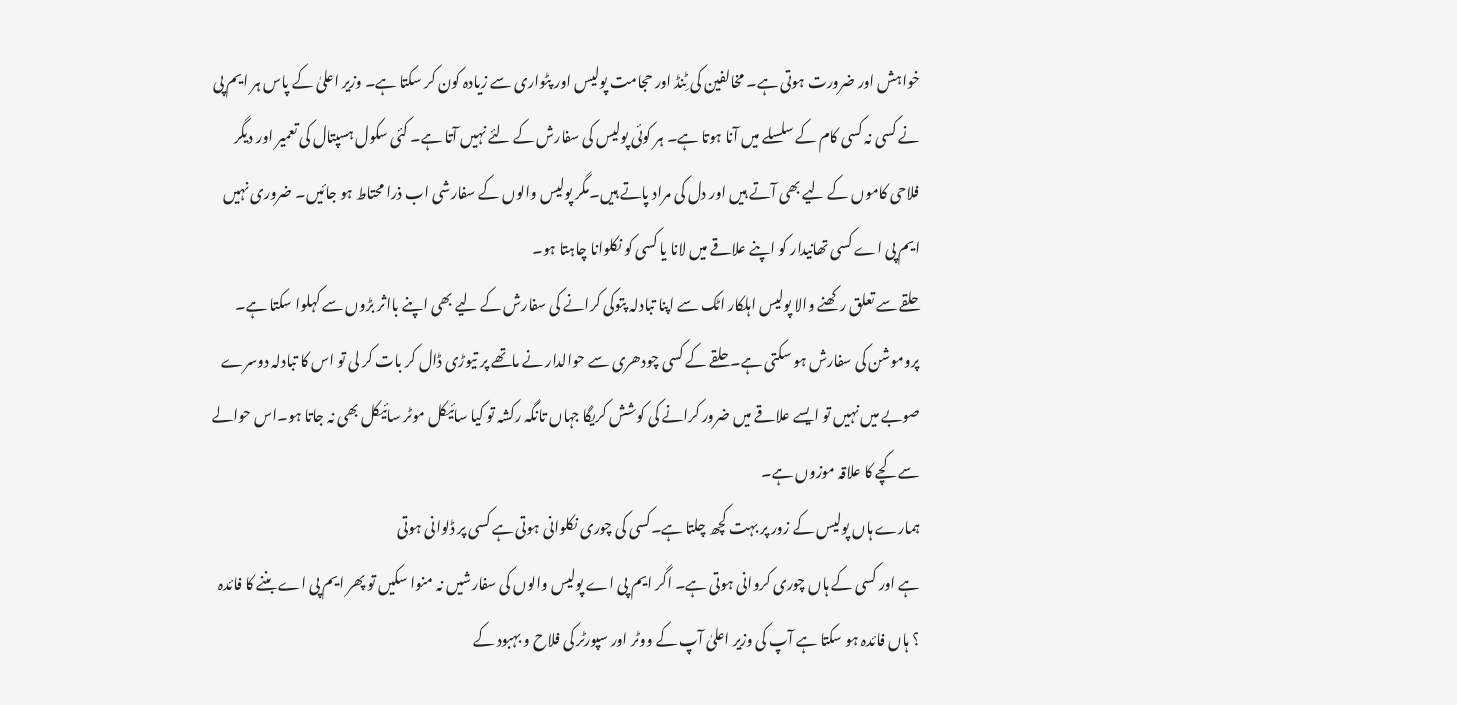خواہش اور ضرورت ہوتی ہے۔ مخالفین کی ٹِنڈ اور حجامت پولیس اور پٹواری سے زیادہ کون کر سکتا ہے۔ وزیر اعلیٰ کے پاس ہر ایم پی نے کسی نہ کسی کام کے سلسلے میں آنا ہوتا ہے۔ ہر کوئی پولیس کی سفارش کے لئے نہیں آتا ہے۔ کئی سکول ہسپتال کی تعمیر اور دیگر فلاحی کاموں کے لیے بھی آتے ہیں اور دل کی مراد پاتے ہیں۔مگر پولیس والوں کے سفارشی اب ذرا محتاط ہو جائیں۔ ضروری نہیں ایم پی اے کسی تھانیدار کو اپنے علاقے میں لانا یا کسی کو نکلوانا چاہتا ہو۔
حلقے سے تعلق رکھنے والا پولیس اہلکار اٹک سے اپنا تبادلہ پتوکی کرانے کی سفارش کے لیے بھی اپنے بااثر بڑوں سے کہلوا سکتا ہے۔ پروموشن کی سفارش ہو سکتی ہے۔ حلقے کے کسی چودھری سے حوالدار نے ماتھے پر تیوڑی ڈال کر بات کر لی تو اس کا تبادلہ دوسرے صوبے میں نہیں تو ایسے علاقے میں ضرور کرانے کی کوشش کریگا جہاں تانگہ رکشہ تو کیا سائیکل موٹر سائیکل بھی نہ جاتا ہو۔اس حوالے سے کچے کا علاقہ موزوں ہے۔
ہمارے ہاں پولیس کے زور پر بہت کچھ چلتا ہے۔کسی کی چوری نکلوانی ہوتی ہے کسی پر ڈلوانی ہوتی
ہے اور کسی کے ہاں چوری کروانی ہوتی ہے۔ اگر ایم پی اے پولیس والوں کی سفارشیں نہ منوا سکیں تو پھر ایم پی اے بننے کا فائدہ ؟ ہاں فائدہ ہو سکتا ہے آپ کی وزیر اعلیٰ آپ کے ووٹر اور سپورٹر کی فلاح و بہبود کے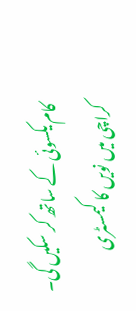کام یکسوئی کے ساتھ کر سکیں گی۔
کراچی میں نویں کا کیمسٹری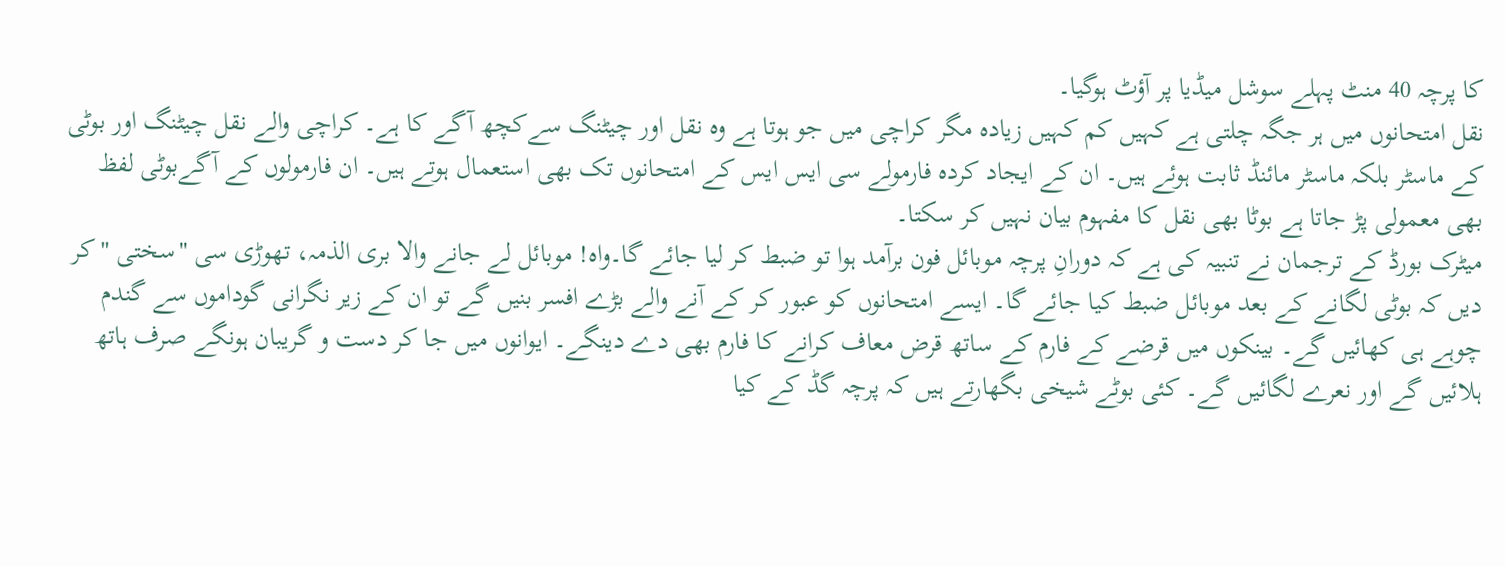کا پرچہ 40 منٹ پہلے سوشل میڈیا پر آؤٹ ہوگیا۔
نقل امتحانوں میں ہر جگہ چلتی ہے کہیں کم کہیں زیادہ مگر کراچی میں جو ہوتا ہے وہ نقل اور چیٹنگ سےکچھ آگے کا ہے۔ کراچی والے نقل چیٹنگ اور بوٹی کے ماسٹر بلکہ ماسٹر مائنڈ ثابت ہوئے ہیں۔ ان کے ایجاد کردہ فارمولے سی ایس ایس کے امتحانوں تک بھی استعمال ہوتے ہیں۔ ان فارمولوں کے آگےبوٹی لفظ بھی معمولی پڑ جاتا ہے بوٹا بھی نقل کا مفہوم بیان نہیں کر سکتا۔
میٹرک بورڈ کے ترجمان نے تنبیہ کی ہے کہ دورانِ پرچہ موبائل فون برآمد ہوا تو ضبط کر لیا جائے گا۔واہ! موبائل لے جانے والا بری الذمہ، تھوڑی سی ''سختی "کر دیں کہ بوٹی لگانے کے بعد موبائل ضبط کیا جائے گا۔ ایسے امتحانوں کو عبور کر کے آنے والے بڑے افسر بنیں گے تو ان کے زیر نگرانی گوداموں سے گندم چوہے ہی کھائیں گے۔ بینکوں میں قرضے کے فارم کے ساتھ قرض معاف کرانے کا فارم بھی دے دینگے۔ ایوانوں میں جا کر دست و گریبان ہونگے صرف ہاتھ ہلائیں گے اور نعرے لگائیں گے۔ کئی بوٹے شیخی بگھارتے ہیں کہ پرچہ گڈ کے کیا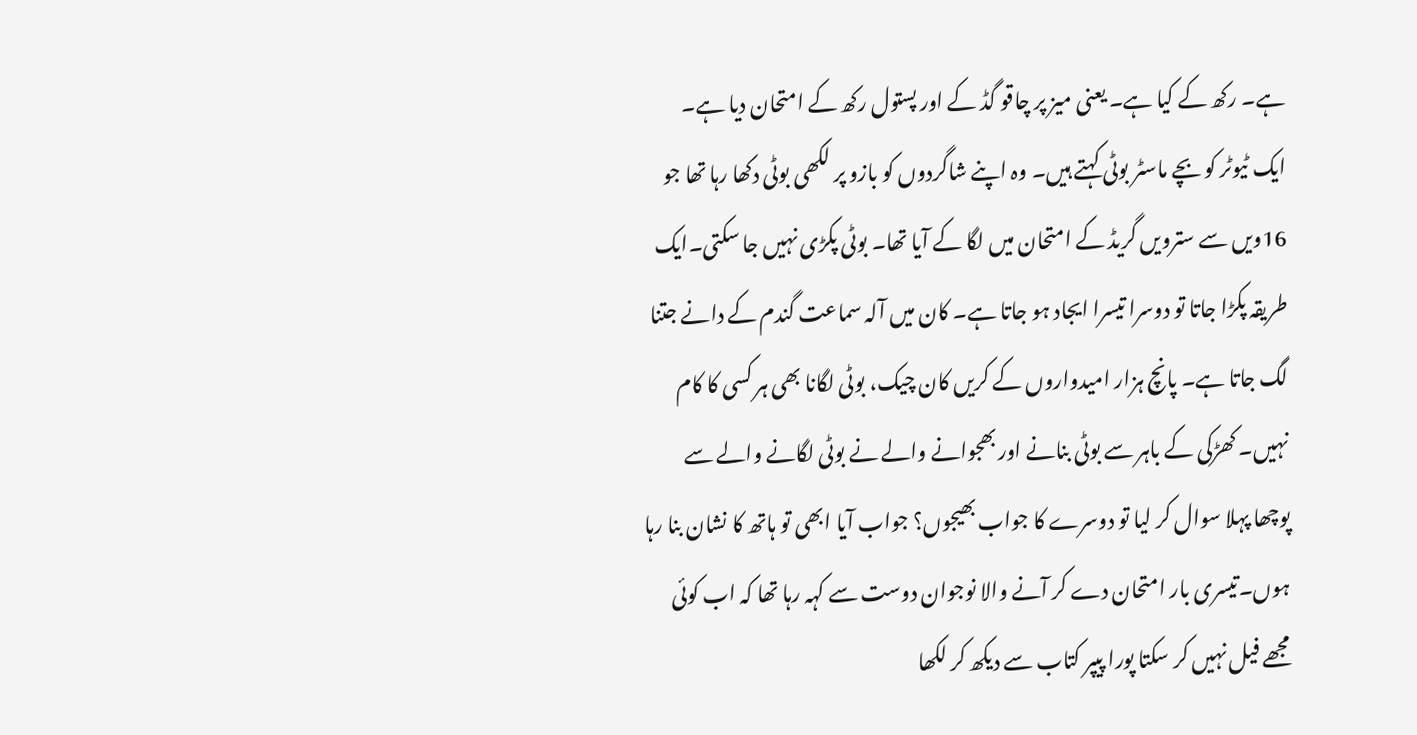ہے۔ رکھ کے کیا ہے۔ یعنی میز پر چاقو گڈ کے اور پستول رکھ کے امتحان دیا ہے۔
ایک ٹیوٹر کو بچے ماسٹر بوٹی کہتے ہیں۔ وہ اپنے شاگردوں کو بازو پر لکھی بوٹی دکھا رہا تھا جو 16ویں سے سترویں گریڈ کے امتحان میں لگا کے آیا تھا۔ بوٹی پکڑی نہیں جا سکتی۔ایک طریقہ پکڑا جاتا تو دوسرا تیسرا ایجاد ہو جاتا ہے۔ کان میں آلہ سماعت گندم کے دانے جتنا لگ جاتا ہے۔ پانچ ہزار امیدواروں کے کریں کان چیک، بوٹی لگانا بھی ہر کسی کا کام نہیں۔ کھڑکی کے باہر سے بوٹی بنانے اور بھجوانے والے نے بوٹی لگانے والے سے پوچھا پہلا سوال کر لیا تو دوسرے کا جواب بھیجوں؟ جواب آیا ابھی تو ہاتھ کا نشان بنا رہا ہوں۔تیسری بار امتحان دے کر آنے والا نوجوان دوست سے کہہ رہا تھا کہ اب کوئی مجھے فیل نہیں کر سکتا پورا پیپر کتاب سے دیکھ کر لکھا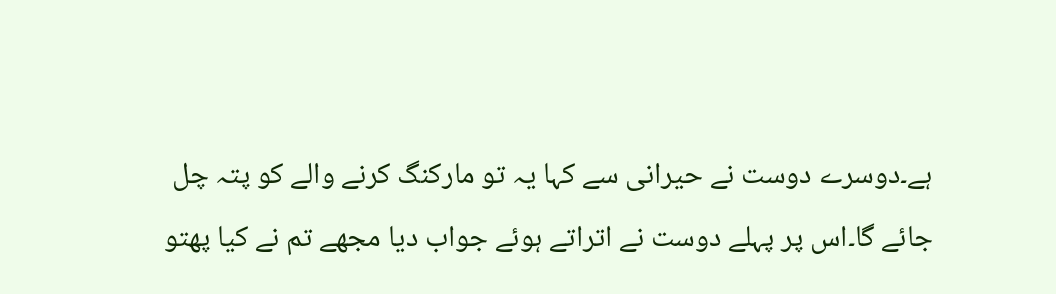ہے۔دوسرے دوست نے حیرانی سے کہا یہ تو مارکنگ کرنے والے کو پتہ چل جائے گا۔اس پر پہلے دوست نے اتراتے ہوئے جواب دیا مجھے تم نے کیا پھتو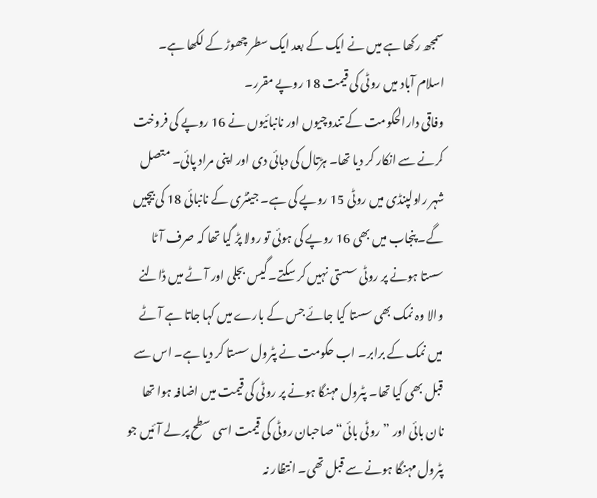سمجھ رکھا ہے میں نے ایک کے بعد ایک سطر چھوڑ کے لکھا ہے۔
اسلام آباد میں روٹی کی قیمت 18 روپے مقرر۔
وفاقی دارالحکومت کے تندوچیوں اور نانبائیوں نے 16 روپے کی فروخت کرنے سے انکار کر دیا تھا۔ ہڑتال کی دہائی دی اور اپنی مراد پائی۔ متصل شہر راولپنڈی میں روٹی 15 روپے کی ہے۔ جینٹری کے نانبائی 18 کی بیچیں گے۔ پنجاب میں بھی 16 روپے کی ہوئی تو رولا پڑ گیا تھا کہ صرف آٹا سستا ہونے پر روٹی سستی نہیں کر سکتے۔ گیس بجلی اور آٹے میں ڈالنے والا وہ نمک بھی سستا کیا جائے جس کے بارے میں کہا جاتا ہے آٹے میں نمک کے برابر۔ اب حکومت نے پٹرول سستا کر دیا ہے۔ اس سے قبل بھی کیا تھا۔ پٹرول مہنگا ہونے پر روٹی کی قیمت میں اضافہ ہوا تھا نان بائی اور ”روٹی بائی“ صاحبان روٹی کی قیمت اسی سطح پر لے آئیں جو پٹرول مہنگا ہونے سے قبل تھی۔ انتظار نہ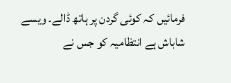فرمائیں کہ کوئی گردن پر ہاتھ ڈالے۔ ویسے شاباش ہے انتظامیہ کو جس نے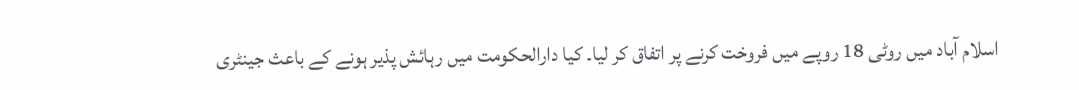اسلام آباد میں روٹی 18 روپے میں فروخت کرنے پر اتفاق کر لیا۔ کیا دارالحکومت میں رہائش پذیر ہونے کے باعث جینٹری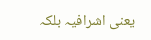یعنی اشرافیہ بلکہ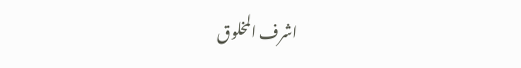اشرف المخلوق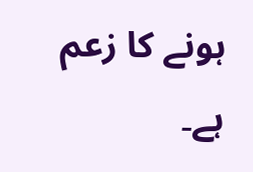ہونے کا زعم ہے۔